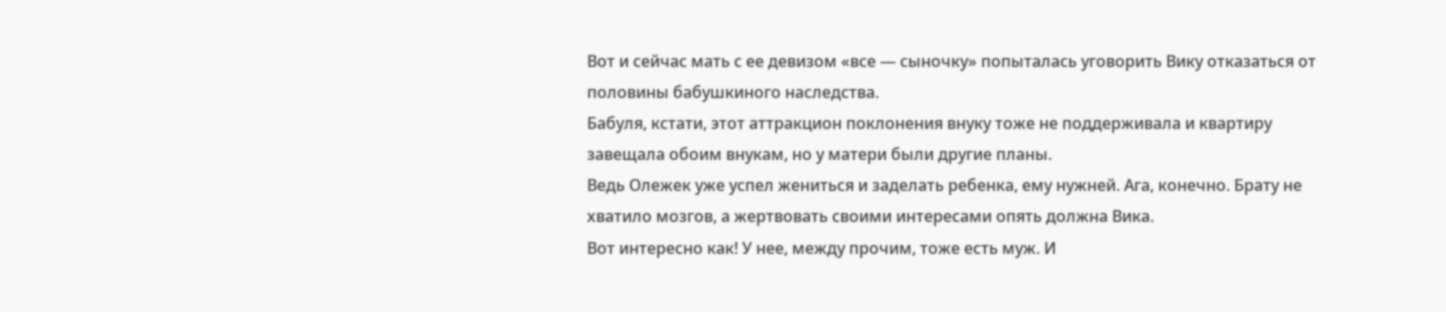Вот и сейчас мать с ее девизом «все — сыночку» попыталась уговорить Вику отказаться от половины бабушкиного наследства.
Бабуля, кстати, этот аттракцион поклонения внуку тоже не поддерживала и квартиру завещала обоим внукам, но у матери были другие планы.
Ведь Олежек уже успел жениться и заделать ребенка, ему нужней. Ага, конечно. Брату не хватило мозгов, а жертвовать своими интересами опять должна Вика.
Вот интересно как! У нее, между прочим, тоже есть муж. И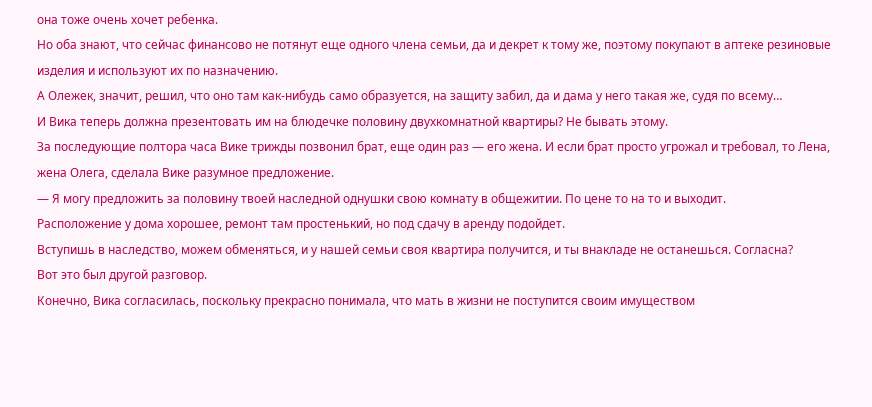она тоже очень хочет ребенка.
Но оба знают, что сейчас финансово не потянут еще одного члена семьи, да и декрет к тому же, поэтому покупают в аптеке резиновые изделия и используют их по назначению.
А Олежек, значит, решил, что оно там как-нибудь само образуется, на защиту забил, да и дама у него такая же, судя по всему…
И Вика теперь должна презентовать им на блюдечке половину двухкомнатной квартиры? Не бывать этому.
За последующие полтора часа Вике трижды позвонил брат, еще один раз — его жена. И если брат просто угрожал и требовал, то Лена, жена Олега, сделала Вике разумное предложение.
— Я могу предложить за половину твоей наследной однушки свою комнату в общежитии. По цене то на то и выходит.
Расположение у дома хорошее, ремонт там простенький, но под сдачу в аренду подойдет.
Вступишь в наследство, можем обменяться, и у нашей семьи своя квартира получится, и ты внакладе не останешься. Согласна?
Вот это был другой разговор.
Конечно, Вика согласилась, поскольку прекрасно понимала, что мать в жизни не поступится своим имуществом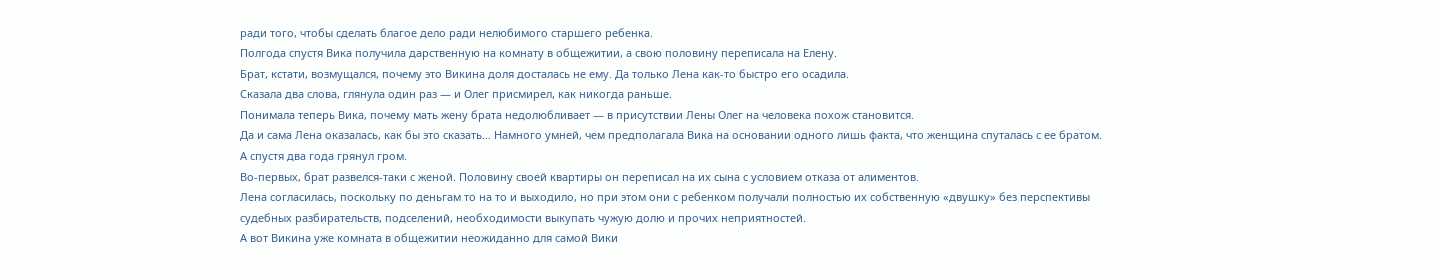ради того, чтобы сделать благое дело ради нелюбимого старшего ребенка.
Полгода спустя Вика получила дарственную на комнату в общежитии, а свою половину переписала на Елену.
Брат, кстати, возмущался, почему это Викина доля досталась не ему. Да только Лена как-то быстро его осадила.
Сказала два слова, глянула один раз — и Олег присмирел, как никогда раньше.
Понимала теперь Вика, почему мать жену брата недолюбливает — в присутствии Лены Олег на человека похож становится.
Да и сама Лена оказалась, как бы это сказать… Намного умней, чем предполагала Вика на основании одного лишь факта, что женщина спуталась с ее братом.
А спустя два года грянул гром.
Во-первых, брат развелся-таки с женой. Половину своей квартиры он переписал на их сына с условием отказа от алиментов.
Лена согласилась, поскольку по деньгам то на то и выходило, но при этом они с ребенком получали полностью их собственную «двушку» без перспективы судебных разбирательств, подселений, необходимости выкупать чужую долю и прочих неприятностей.
А вот Викина уже комната в общежитии неожиданно для самой Вики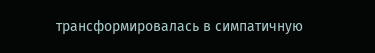трансформировалась в симпатичную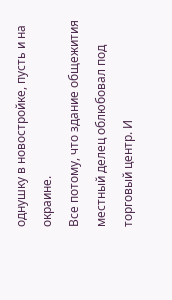однушку в новостройке, пусть и на окраине.
Все потому, что здание общежития местный делец облюбовал под торговый центр. И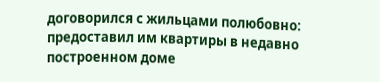договорился с жильцами полюбовно: предоставил им квартиры в недавно построенном доме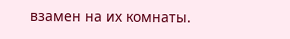взамен на их комнаты.